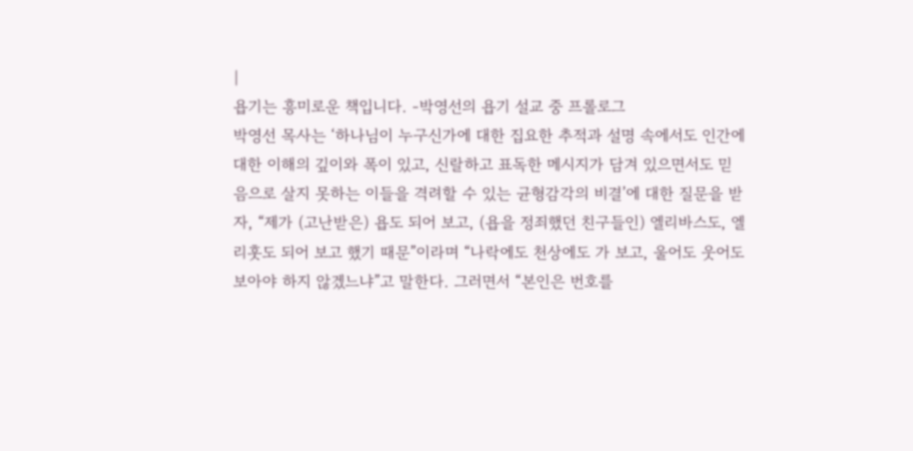|
욥기는 흥미로운 책입니다. -박영선의 욥기 설교 중 프롤로그
박영선 목사는 ‘하나님이 누구신가에 대한 집요한 추적과 설명 속에서도 인간에 대한 이해의 깊이와 폭이 있고, 신랄하고 표독한 메시지가 담겨 있으면서도 믿음으로 살지 못하는 이들을 격려할 수 있는 균형감각의 비결’에 대한 질문을 받자, “제가 (고난받은) 욥도 되어 보고, (욥을 정죄했던 친구들인) 엘리바스도, 엘리훗도 되어 보고 했기 때문”이라며 “나락에도 천상에도 가 보고, 울어도 웃어도 보아야 하지 않겠느냐”고 말한다. 그러면서 “본인은 번호를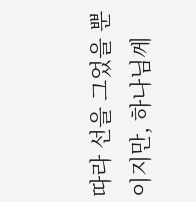따라 선을 그었을 뿐이지만, 하나님께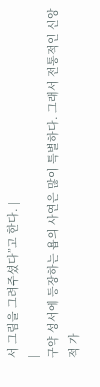서 그림을 그려주셨다”고 한다. |
|
구약 성서에 등장하는 욥의 사연은 많이 특별하다. 그래서 전통적인 신앙적 가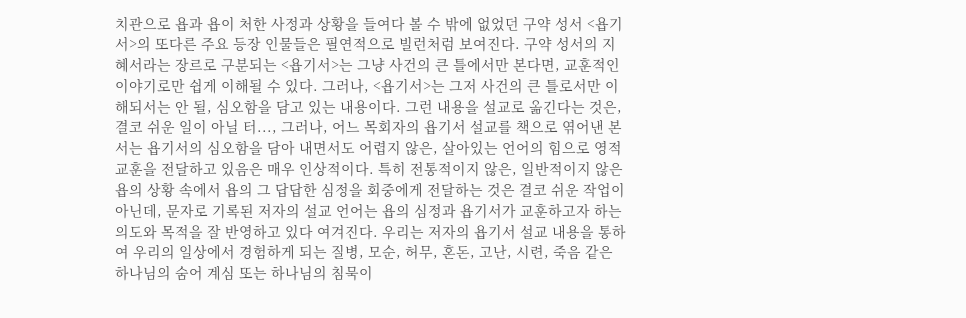치관으로 욥과 욥이 처한 사정과 상황을 들여다 볼 수 밖에 없었던 구약 성서 <욥기서>의 또다른 주요 등장 인물들은 필연적으로 빌런처럼 보여진다. 구약 성서의 지혜서라는 장르로 구분되는 <욥기서>는 그냥 사건의 큰 틀에서만 본다면, 교훈적인 이야기로만 쉽게 이해될 수 있다. 그러나, <욥기서>는 그저 사건의 큰 틀로서만 이해되서는 안 될, 심오함을 담고 있는 내용이다. 그런 내용을 설교로 옮긴다는 것은, 결코 쉬운 일이 아닐 터..., 그러나, 어느 목회자의 욥기서 설교를 책으로 엮어낸 본서는 욥기서의 심오함을 담아 내면서도 어렵지 않은, 살아있는 언어의 힘으로 영적 교훈을 전달하고 있음은 매우 인상적이다. 특히 전통적이지 않은, 일반적이지 않은 욥의 상황 속에서 욥의 그 답답한 심정을 회중에게 전달하는 것은 결코 쉬운 작업이 아닌데, 문자로 기록된 저자의 설교 언어는 욥의 심정과 욥기서가 교훈하고자 하는 의도와 목적을 잘 반영하고 있다 여겨진다. 우리는 저자의 욥기서 설교 내용을 통하여 우리의 일상에서 경험하게 되는 질병, 모순, 허무, 혼돈, 고난, 시련, 죽음 같은 하나님의 숨어 계심 또는 하나님의 침묵이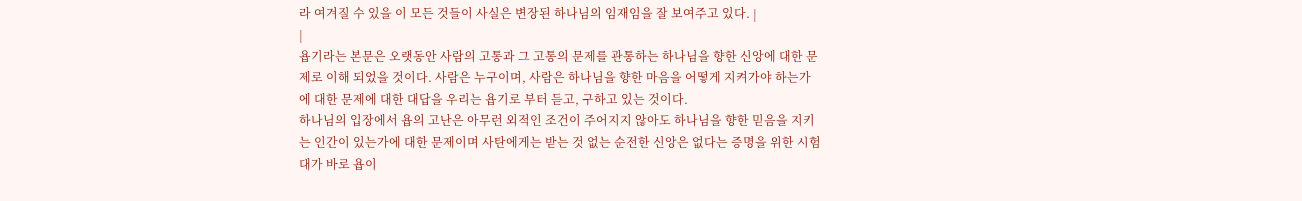라 여겨질 수 있을 이 모든 것들이 사실은 변장된 하나님의 임재임을 잘 보여주고 있다. |
|
욥기라는 본문은 오랫동안 사람의 고통과 그 고통의 문제를 관통하는 하나님을 향한 신앙에 대한 문제로 이해 되었을 것이다. 사람은 누구이며, 사람은 하나님을 향한 마음을 어떻게 지켜가야 하는가에 대한 문제에 대한 대답을 우리는 욥기로 부터 듣고, 구하고 있는 것이다.
하나님의 입장에서 욥의 고난은 아무런 외적인 조건이 주어지지 않아도 하나님을 향한 믿음을 지키는 인간이 있는가에 대한 문제이며 사탄에게는 받는 것 없는 순전한 신앙은 없다는 증명을 위한 시험대가 바로 욥이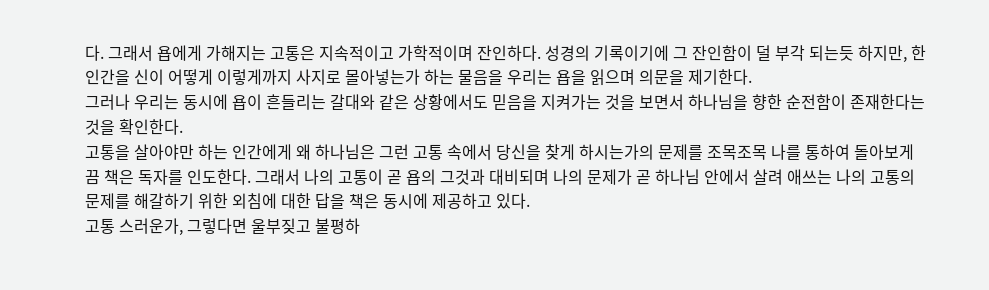다. 그래서 욥에게 가해지는 고통은 지속적이고 가학적이며 잔인하다. 성경의 기록이기에 그 잔인함이 덜 부각 되는듯 하지만, 한 인간을 신이 어떻게 이렇게까지 사지로 몰아넣는가 하는 물음을 우리는 욥을 읽으며 의문을 제기한다.
그러나 우리는 동시에 욥이 흔들리는 갈대와 같은 상황에서도 믿음을 지켜가는 것을 보면서 하나님을 향한 순전함이 존재한다는 것을 확인한다.
고통을 살아야만 하는 인간에게 왜 하나님은 그런 고통 속에서 당신을 찾게 하시는가의 문제를 조목조목 나를 통하여 돌아보게 끔 책은 독자를 인도한다. 그래서 나의 고통이 곧 욥의 그것과 대비되며 나의 문제가 곧 하나님 안에서 살려 애쓰는 나의 고통의 문제를 해갈하기 위한 외침에 대한 답을 책은 동시에 제공하고 있다.
고통 스러운가, 그렇다면 울부짖고 불평하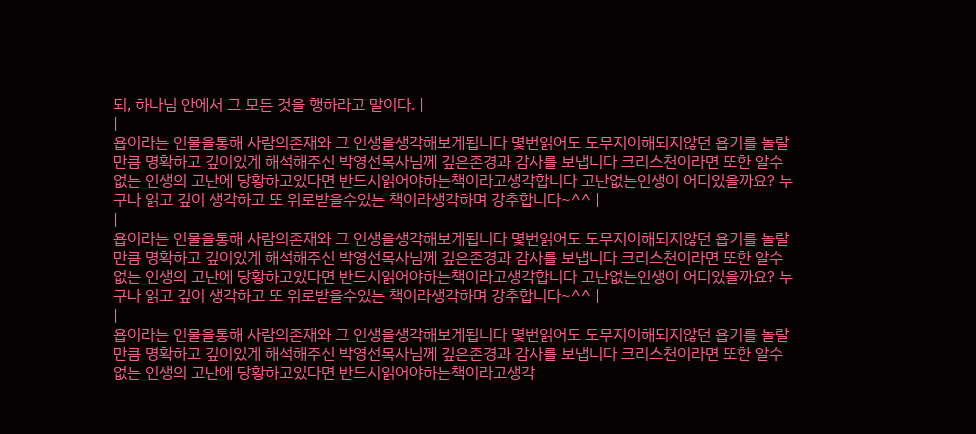되, 하나님 안에서 그 모든 것을 행하라고 말이다. |
|
욥이라는 인물을통해 사람의존재와 그 인생을생각해보게됩니다 몇번읽어도 도무지이해되지않던 욥기를 놀랄만큼 명확하고 깊이있게 해석해주신 박영선목사님께 깊은존경과 감사를 보냅니다 크리스천이라면 또한 알수없는 인생의 고난에 당황하고있다면 반드시읽어야하는책이라고생각합니다 고난없는인생이 어디있을까요? 누구나 읽고 깊이 생각하고 또 위로받을수있는 책이라생각하며 강추합니다~^^ |
|
욥이라는 인물을통해 사람의존재와 그 인생을생각해보게됩니다 몇번읽어도 도무지이해되지않던 욥기를 놀랄만큼 명확하고 깊이있게 해석해주신 박영선목사님께 깊은존경과 감사를 보냅니다 크리스천이라면 또한 알수없는 인생의 고난에 당황하고있다면 반드시읽어야하는책이라고생각합니다 고난없는인생이 어디있을까요? 누구나 읽고 깊이 생각하고 또 위로받을수있는 책이라생각하며 강추합니다~^^ |
|
욥이라는 인물을통해 사람의존재와 그 인생을생각해보게됩니다 몇번읽어도 도무지이해되지않던 욥기를 놀랄만큼 명확하고 깊이있게 해석해주신 박영선목사님께 깊은존경과 감사를 보냅니다 크리스천이라면 또한 알수없는 인생의 고난에 당황하고있다면 반드시읽어야하는책이라고생각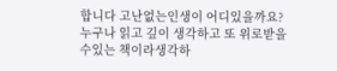합니다 고난없는인생이 어디있을까요? 누구나 읽고 깊이 생각하고 또 위로받을수있는 책이라생각하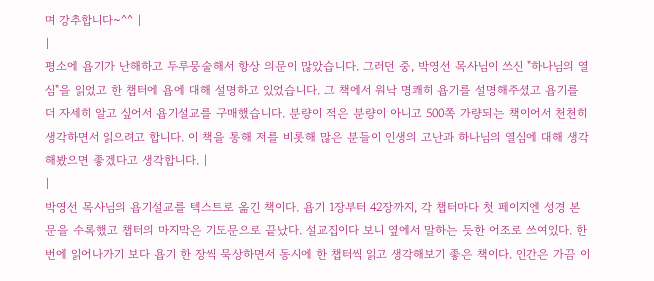며 강추합니다~^^ |
|
평소에 욥기가 난해하고 두루뭉술해서 항상 의문이 많았습니다. 그러던 중, 박영선 목사님이 쓰신 "하나님의 열심"을 읽었고 한 챕터에 욥에 대해 설명하고 있었습니다. 그 책에서 워낙 명쾌히 욥기를 설명해주셨고 욥기를 더 자세히 알고 싶어서 욥기설교를 구매했습니다. 분량이 적은 분량이 아니고 500쪽 가량되는 책이어서 천천히 생각하면서 읽으려고 합니다. 이 책을 통해 저를 비롯해 많은 분들이 인생의 고난과 하나님의 열심에 대해 생각해봤으면 좋겠다고 생각합니다. |
|
박영선 목사님의 욥기설교를 텍스트로 옮긴 책이다. 욥기 1장부터 42장까지, 각 챕터마다 첫 페이지엔 성경 본문을 수록했고 챕터의 마지막은 기도문으로 끝났다. 설교집이다 보니 옆에서 말하는 듯한 어조로 쓰여있다. 한번에 읽어나가기 보다 욥기 한 장씩 묵상하면서 동시에 한 챕터씩 읽고 생각해보기 좋은 책이다. 인간은 가끔 이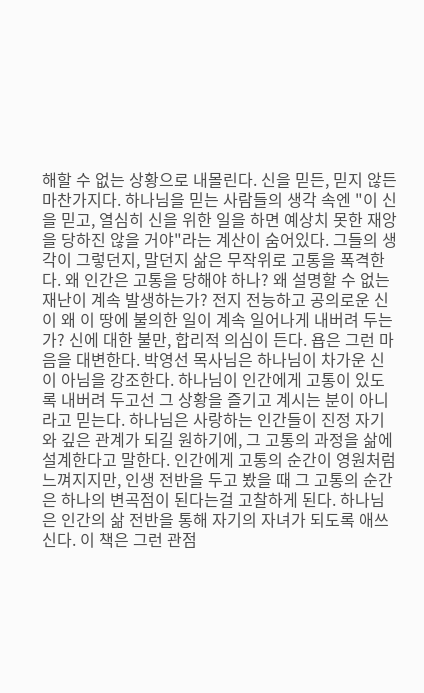해할 수 없는 상황으로 내몰린다. 신을 믿든, 믿지 않든 마찬가지다. 하나님을 믿는 사람들의 생각 속엔 "이 신을 믿고, 열심히 신을 위한 일을 하면 예상치 못한 재앙을 당하진 않을 거야"라는 계산이 숨어있다. 그들의 생각이 그렇던지, 말던지 삶은 무작위로 고통을 폭격한다. 왜 인간은 고통을 당해야 하나? 왜 설명할 수 없는 재난이 계속 발생하는가? 전지 전능하고 공의로운 신이 왜 이 땅에 불의한 일이 계속 일어나게 내버려 두는가? 신에 대한 불만, 합리적 의심이 든다. 욥은 그런 마음을 대변한다. 박영선 목사님은 하나님이 차가운 신이 아님을 강조한다. 하나님이 인간에게 고통이 있도록 내버려 두고선 그 상황을 즐기고 계시는 분이 아니라고 믿는다. 하나님은 사랑하는 인간들이 진정 자기와 깊은 관계가 되길 원하기에, 그 고통의 과정을 삶에 설계한다고 말한다. 인간에게 고통의 순간이 영원처럼 느껴지지만, 인생 전반을 두고 봤을 때 그 고통의 순간은 하나의 변곡점이 된다는걸 고찰하게 된다. 하나님은 인간의 삶 전반을 통해 자기의 자녀가 되도록 애쓰신다. 이 책은 그런 관점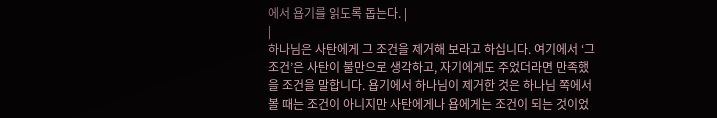에서 욥기를 읽도록 돕는다. |
|
하나님은 사탄에게 그 조건을 제거해 보라고 하십니다. 여기에서 ‘그 조건’은 사탄이 불만으로 생각하고, 자기에게도 주었더라면 만족했을 조건을 말합니다. 욥기에서 하나님이 제거한 것은 하나님 쪽에서 볼 때는 조건이 아니지만 사탄에게나 욥에게는 조건이 되는 것이었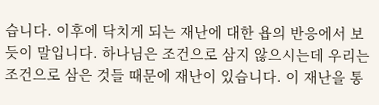습니다. 이후에 닥치게 되는 재난에 대한 욥의 반응에서 보듯이 말입니다. 하나님은 조건으로 삼지 않으시는데 우리는 조건으로 삼은 것들 때문에 재난이 있습니다. 이 재난을 통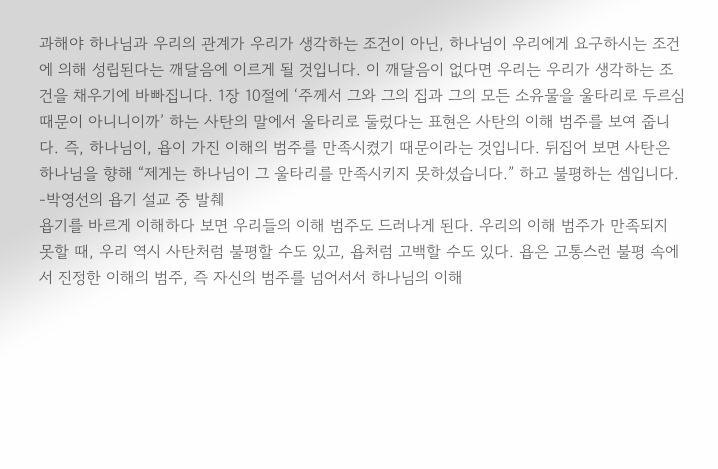과해야 하나님과 우리의 관계가 우리가 생각하는 조건이 아닌, 하나님이 우리에게 요구하시는 조건에 의해 성립된다는 깨달음에 이르게 될 것입니다. 이 깨달음이 없다면 우리는 우리가 생각하는 조건을 채우기에 바빠집니다. 1장 10절에 ‘주께서 그와 그의 집과 그의 모든 소유물을 울타리로 두르심 때문이 아니니이까’ 하는 사탄의 말에서 울타리로 둘렀다는 표현은 사탄의 이해 범주를 보여 줍니다. 즉, 하나님이, 욥이 가진 이해의 범주를 만족시켰기 때문이라는 것입니다. 뒤집어 보면 사탄은 하나님을 향해 “제게는 하나님이 그 울타리를 만족시키지 못하셨습니다.” 하고 불평하는 셈입니다. -박영선의 욥기 설교 중 발췌
욥기를 바르게 이해하다 보면 우리들의 이해 범주도 드러나게 된다. 우리의 이해 범주가 만족되지 못할 때, 우리 역시 사탄처럼 불평할 수도 있고, 욥처럼 고백할 수도 있다. 욥은 고통스런 불평 속에서 진정한 이해의 범주, 즉 자신의 범주를 넘어서서 하나님의 이해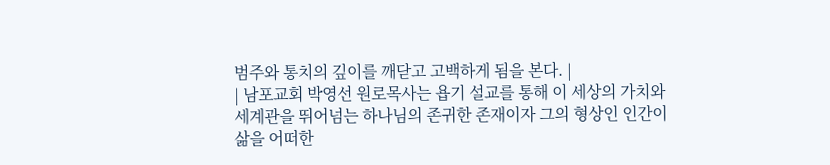범주와 통치의 깊이를 깨닫고 고백하게 됨을 본다. |
| 남포교회 박영선 원로목사는 욥기 설교를 통해 이 세상의 가치와 세계관을 뛰어넘는 하나님의 존귀한 존재이자 그의 형상인 인간이 삶을 어떠한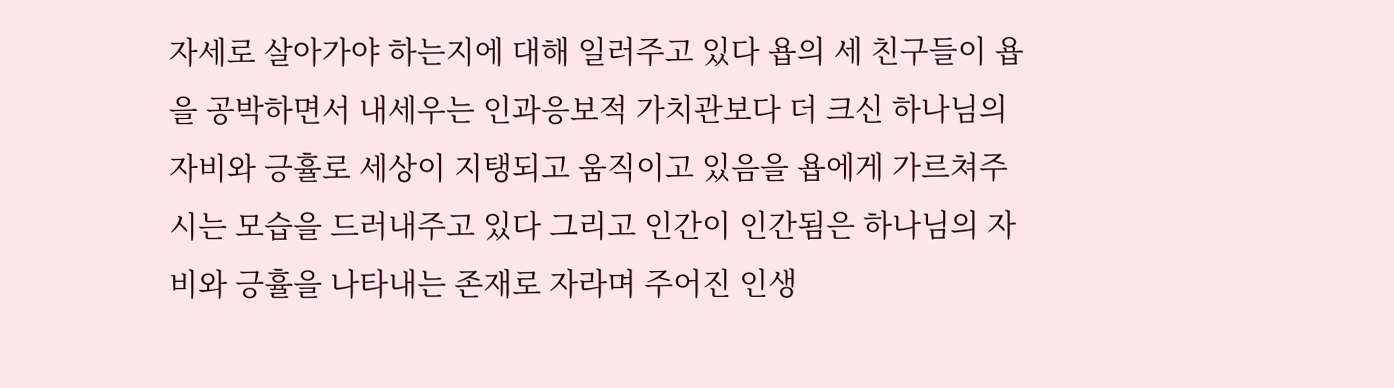자세로 살아가야 하는지에 대해 일러주고 있다 욥의 세 친구들이 욥을 공박하면서 내세우는 인과응보적 가치관보다 더 크신 하나님의 자비와 긍휼로 세상이 지탱되고 움직이고 있음을 욥에게 가르쳐주시는 모습을 드러내주고 있다 그리고 인간이 인간됨은 하나님의 자비와 긍휼을 나타내는 존재로 자라며 주어진 인생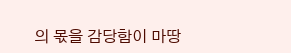의 몫을 감당함이 마땅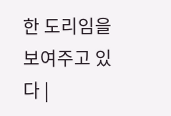한 도리임을 보여주고 있다 |